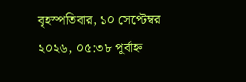বৃহস্পতিবার, ১০ সেপ্টেম্বর ২০২৬, ০৫:৩৮ পূর্বাহ্ন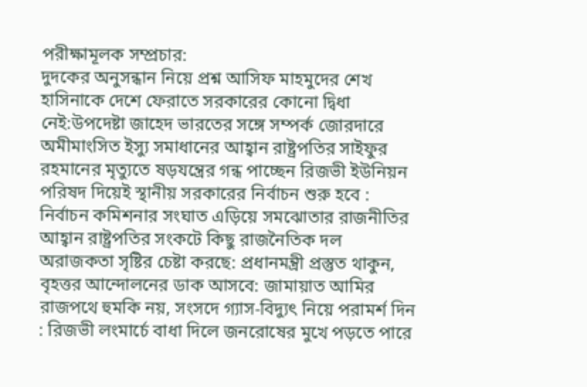পরীক্ষামূলক সম্প্রচার:
দুদকের অনুসন্ধান নিয়ে প্রশ্ন আসিফ মাহমুদের শেখ হাসিনাকে দেশে ফেরাতে সরকারের কোনো দ্বিধা নেই:উপদেষ্টা জাহেদ ভারতের সঙ্গে সম্পর্ক জোরদারে অমীমাংসিত ইস্যু সমাধানের আহ্বান রাষ্ট্রপতির সাইফুর রহমানের মৃত্যুতে ষড়যন্ত্রের গন্ধ পাচ্ছেন রিজভী ইউনিয়ন পরিষদ দিয়েই স্থানীয় সরকারের নির্বাচন শুরু হবে : নির্বাচন কমিশনার সংঘাত এড়িয়ে সমঝোতার রাজনীতির আহ্বান রাষ্ট্রপতির সংকটে কিছু রাজনৈতিক দল অরাজকতা সৃষ্টির চেষ্টা করছে: প্রধানমন্ত্রী প্রস্তুত থাকুন, বৃহত্তর আন্দোলনের ডাক আসবে: জামায়াত আমির রাজপথে হুমকি নয়, সংসদে গ্যাস-বিদ্যুৎ নিয়ে পরামর্শ দিন : রিজভী লংমার্চে বাধা দিলে জনরোষের মুখে পড়তে পারে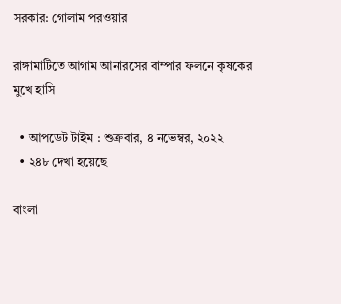সরকার: গোলাম পরওয়ার

রাঙ্গামাটিতে আগাম আনারসের বাম্পার ফলনে কৃষকের মুখে হাসি

  • আপডেট টাইম : শুক্রবার, ৪ নভেম্বর, ২০২২
  • ২৪৮ দেখা হয়েছে

বাংলা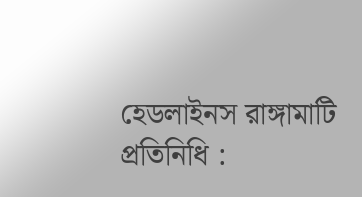হেডলাইনস রাঙ্গামাটি প্রতিনিধি :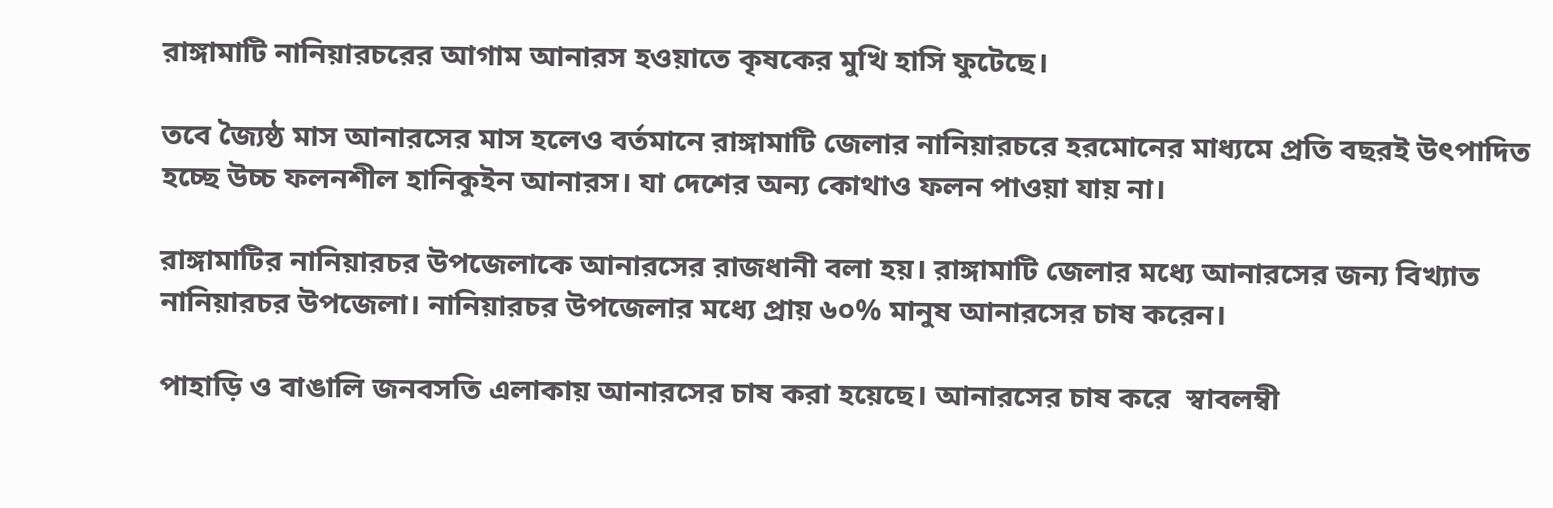রাঙ্গামাটি নানিয়ারচরের আগাম আনারস হওয়াতে কৃষকের মুখি হাসি ফুটেছে।

তবে জ্যৈষ্ঠ মাস আনারসের মাস হলেও বর্তমানে রাঙ্গামাটি জেলার নানিয়ারচরে হরমোনের মাধ্যমে প্রতি বছরই উৎপাদিত হচ্ছে উচ্চ ফলনশীল হানিকুইন আনারস। যা দেশের অন্য কোথাও ফলন পাওয়া যায় না।

রাঙ্গামাটির নানিয়ারচর উপজেলাকে আনারসের রাজধানী বলা হয়। রাঙ্গামাটি জেলার মধ্যে আনারসের জন্য বিখ্যাত নানিয়ারচর উপজেলা। নানিয়ারচর উপজেলার মধ্যে প্রায় ৬০% মানুষ আনারসের চাষ করেন।

পাহাড়ি ও বাঙালি জনবসতি এলাকায় আনারসের চাষ করা হয়েছে। আনারসের চাষ করে  স্বাবলম্বী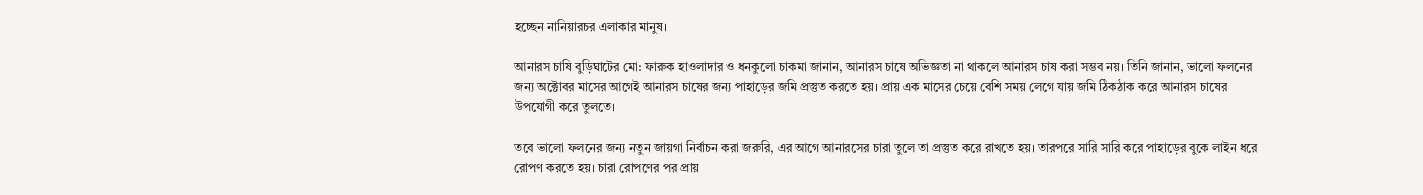হচ্ছেন নানিয়ারচর এলাকার মানুষ।

আনারস চাষি বুড়িঘাটের মো: ফারুক হাওলাদার ও ধনকুলো চাকমা জানান, আনারস চাষে অভিজ্ঞতা না থাকলে আনারস চাষ করা সম্ভব নয়। তিনি জানান, ভালো ফলনের জন্য অক্টোবর মাসের আগেই আনারস চাষের জন্য পাহাড়ের জমি প্রস্তুত করতে হয়। প্রায় এক মাসের চেয়ে বেশি সময় লেগে যায় জমি ঠিকঠাক করে আনারস চাষের উপযোগী করে তুলতে।

তবে ভালো ফলনের জন্য নতুন জায়গা নির্বাচন করা জরুরি, এর আগে আনারসের চারা তুলে তা প্রস্তুত করে রাখতে হয়। তারপরে সারি সারি করে পাহাড়ের বুকে লাইন ধরে রোপণ করতে হয়। চারা রোপণের পর প্রায়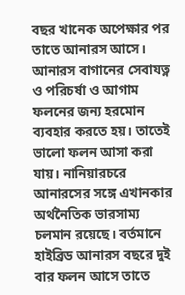বছর খানেক অপেক্ষার পর তাতে আনারস আসে। আনারস বাগানের সেবাযত্ন ও পরিচর্ষা ও আগাম ফলনের জন্য হরমোন ব্যবহার করতে হয়। তাতেই ভালো ফলন আসা করা যায়। নানিয়ারচরে আনারসের সঙ্গে এখানকার অর্থনৈতিক ভারসাম্য চলমান রয়েছে। বর্তমানে হাইব্রিড আনারস বছরে দুই বার ফলন আসে তাতে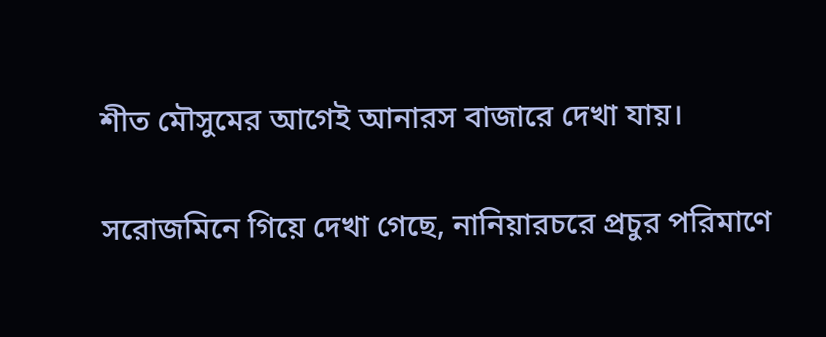শীত মৌসুমের আগেই আনারস বাজারে দেখা যায়।

সরোজমিনে গিয়ে দেখা গেছে, নানিয়ারচরে প্রচুর পরিমাণে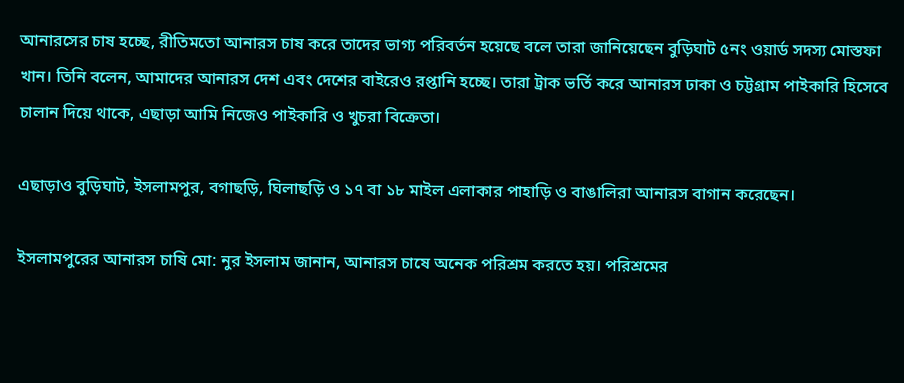আনারসের চাষ হচ্ছে, রীতিমতো আনারস চাষ করে তাদের ভাগ্য পরিবর্তন হয়েছে বলে তারা জানিয়েছেন বুড়িঘাট ৫নং ওয়ার্ড সদস্য মোস্তফা খান। তিনি বলেন, আমাদের আনারস দেশ এবং দেশের বাইরেও রপ্তানি হচ্ছে। তারা ট্রাক ভর্তি করে আনারস ঢাকা ও চট্টগ্রাম পাইকারি হিসেবে চালান দিয়ে থাকে, এছাড়া আমি নিজেও পাইকারি ও খুচরা বিক্রেতা।

এছাড়াও বুড়িঘাট, ইসলামপুর, বগাছড়ি, ঘিলাছড়ি ও ১৭ বা ১৮ মাইল এলাকার পাহাড়ি ও বাঙালিরা আনারস বাগান করেছেন।

ইসলামপুরের আনারস চাষি মো: নুর ইসলাম জানান, আনারস চাষে অনেক পরিশ্রম করতে হয়। পরিশ্রমের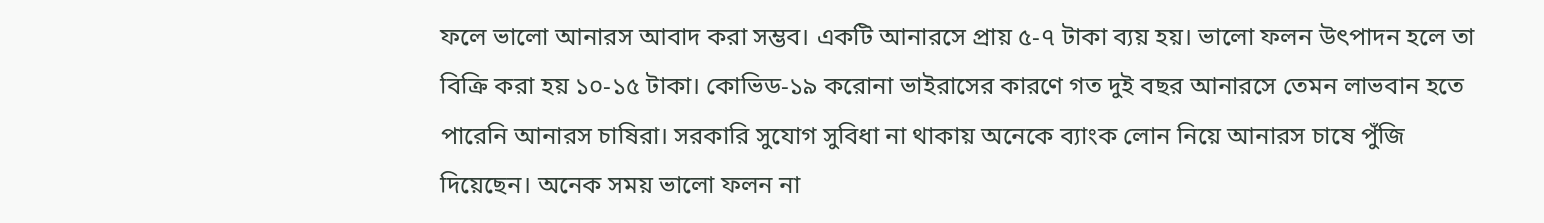ফলে ভালো আনারস আবাদ করা সম্ভব। একটি আনারসে প্রায় ৫-৭ টাকা ব্যয় হয়। ভালো ফলন উৎপাদন হলে তা বিক্রি করা হয় ১০-১৫ টাকা। কোভিড-১৯ করোনা ভাইরাসের কারণে গত দুই বছর আনারসে তেমন লাভবান হতে পারেনি আনারস চাষিরা। সরকারি সুযোগ সুবিধা না থাকায় অনেকে ব্যাংক লোন নিয়ে আনারস চাষে পুঁজি দিয়েছেন। অনেক সময় ভালো ফলন না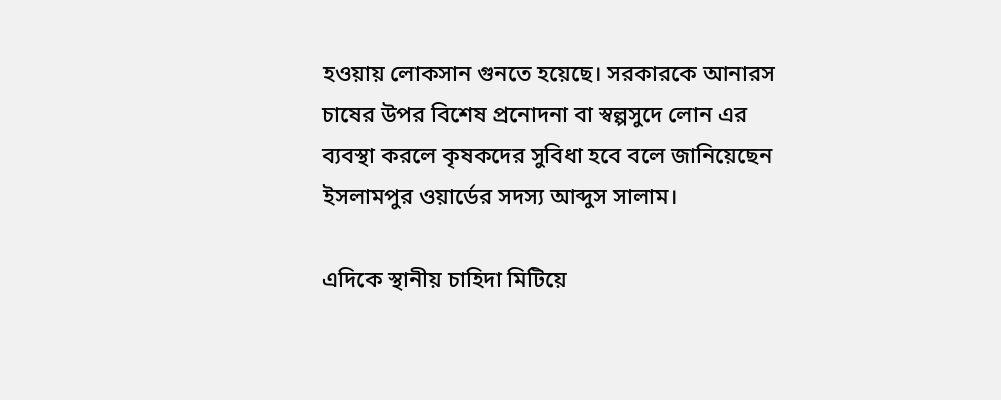হওয়ায় লোকসান গুনতে হয়েছে। সরকারকে আনারস চাষের উপর বিশেষ প্রনোদনা বা স্বল্পসুদে লোন এর ব্যবস্থা করলে কৃষকদের সুবিধা হবে বলে জানিয়েছেন ইসলামপুর ওয়ার্ডের সদস্য আব্দুস সালাম।

এদিকে স্থানীয় চাহিদা মিটিয়ে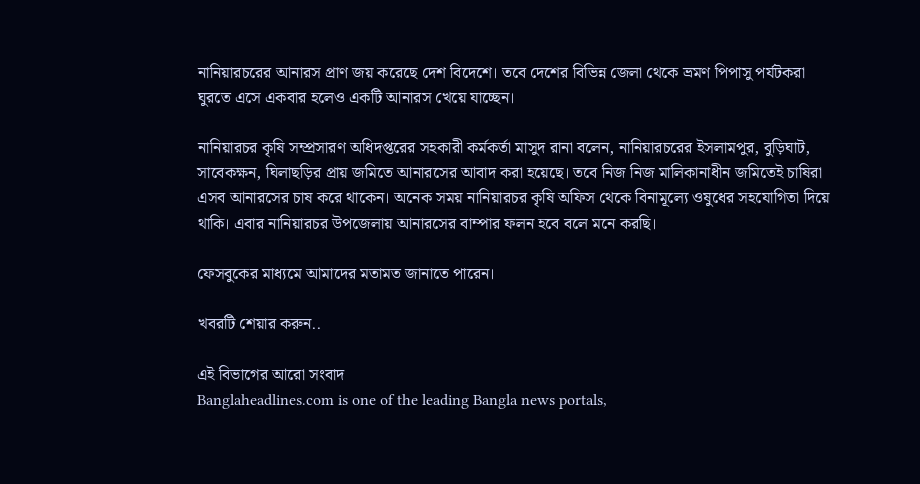নানিয়ারচরের আনারস প্রাণ জয় করেছে দেশ বিদেশে। তবে দেশের বিভিন্ন জেলা থেকে ভ্রমণ পিপাসু পর্যটকরা ঘুরতে এসে একবার হলেও একটি আনারস খেয়ে যাচ্ছেন।

নানিয়ারচর কৃষি সম্প্রসারণ অধিদপ্তরের সহকারী কর্মকর্তা মাসুদ রানা বলেন, নানিয়ারচরের ইসলামপুর, বুড়িঘাট, সাবেকক্ষন, ঘিলাছড়ির প্রায় জমিতে আনারসের আবাদ করা হয়েছে। তবে নিজ নিজ মালিকানাধীন জমিতেই চাষিরা এসব আনারসের চাষ করে থাকেন। অনেক সময় নানিয়ারচর কৃষি অফিস থেকে বিনামূল্যে ওষুধের সহযোগিতা দিয়ে থাকি। এবার নানিয়ারচর উপজেলায় আনারসের বাম্পার ফলন হবে বলে মনে করছি।

ফেসবুকের মাধ্যমে আমাদের মতামত জানাতে পারেন।

খবরটি শেয়ার করুন..

এই বিভাগের আরো সংবাদ
Banglaheadlines.com is one of the leading Bangla news portals,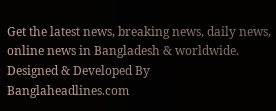Get the latest news, breaking news, daily news, online news in Bangladesh & worldwide.
Designed & Developed By Banglaheadlines.com